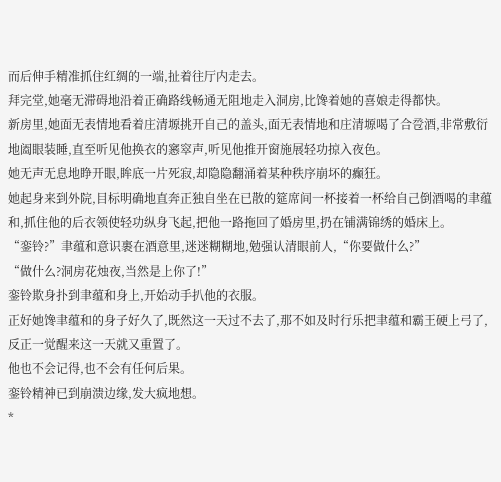而后伸手精准抓住红绸的一端,扯着往厅内走去。
拜完堂,她毫无滞碍地沿着正确路线畅通无阻地走入洞房,比馋着她的喜娘走得都快。
新房里,她面无表情地看着庄清塬挑开自己的盖头,面无表情地和庄清塬喝了合卺酒,非常敷衍地阖眼装睡,直至听见他换衣的窸窣声,听见他推开窗施展轻功掠入夜色。
她无声无息地睁开眼,眸底一片死寂,却隐隐翻涌着某种秩序崩坏的癫狂。
她起身来到外院,目标明确地直奔正独自坐在已散的筵席间一杯接着一杯给自己倒酒喝的聿蕴和,抓住他的后衣领使轻功纵身飞起,把他一路拖回了婚房里,扔在铺满锦绣的婚床上。
“銮铃?”聿蕴和意识裹在酒意里,迷迷糊糊地,勉强认清眼前人,“你要做什么?”
“做什么?洞房花烛夜,当然是上你了!”
銮铃欺身扑到聿蕴和身上,开始动手扒他的衣服。
正好她馋聿蕴和的身子好久了,既然这一天过不去了,那不如及时行乐把聿蕴和霸王硬上弓了,反正一觉醒来这一天就又重置了。
他也不会记得,也不会有任何后果。
銮铃精神已到崩溃边缘,发大疯地想。
*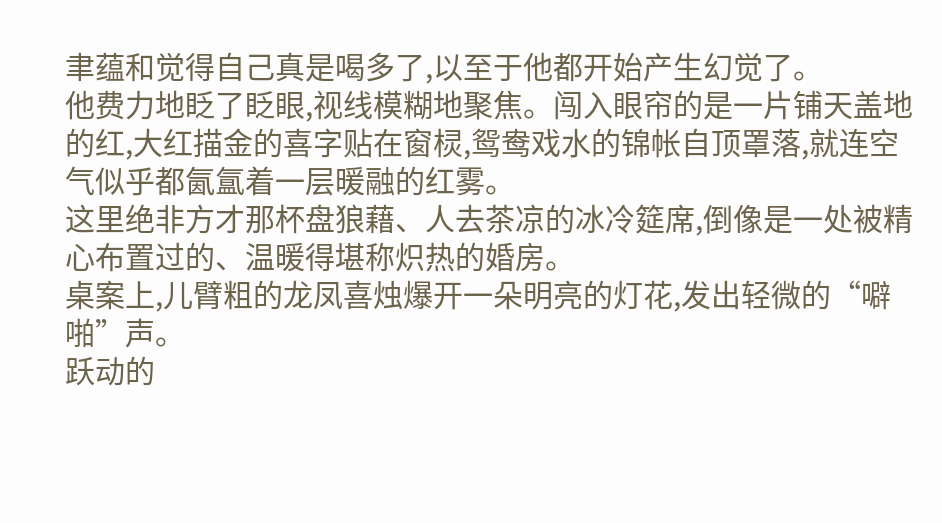聿蕴和觉得自己真是喝多了,以至于他都开始产生幻觉了。
他费力地眨了眨眼,视线模糊地聚焦。闯入眼帘的是一片铺天盖地的红,大红描金的喜字贴在窗棂,鸳鸯戏水的锦帐自顶罩落,就连空气似乎都氤氲着一层暖融的红雾。
这里绝非方才那杯盘狼藉、人去茶凉的冰冷筵席,倒像是一处被精心布置过的、温暖得堪称炽热的婚房。
桌案上,儿臂粗的龙凤喜烛爆开一朵明亮的灯花,发出轻微的“噼啪”声。
跃动的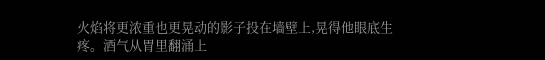火焰将更浓重也更晃动的影子投在墙壁上,晃得他眼底生疼。酒气从胃里翻涌上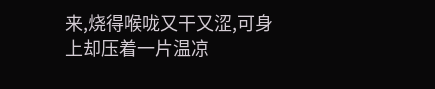来,烧得喉咙又干又涩,可身上却压着一片温凉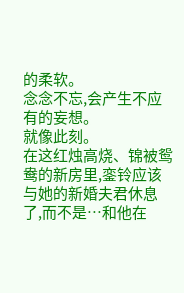的柔软。
念念不忘,会产生不应有的妄想。
就像此刻。
在这红烛高烧、锦被鸳鸯的新房里,銮铃应该与她的新婚夫君休息了,而不是…和他在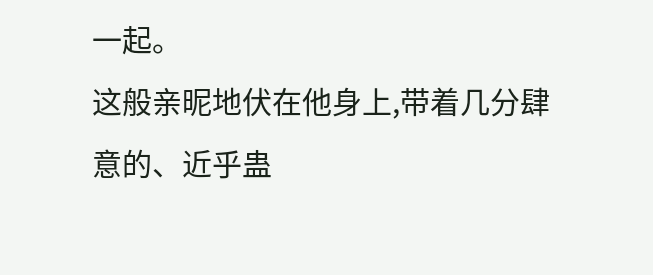一起。
这般亲昵地伏在他身上,带着几分肆意的、近乎蛊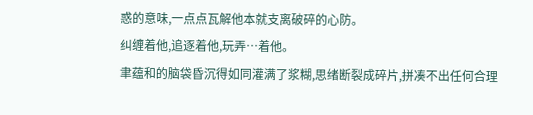惑的意味,一点点瓦解他本就支离破碎的心防。
纠缠着他,追逐着他,玩弄…着他。
聿蕴和的脑袋昏沉得如同灌满了浆糊,思绪断裂成碎片,拼凑不出任何合理